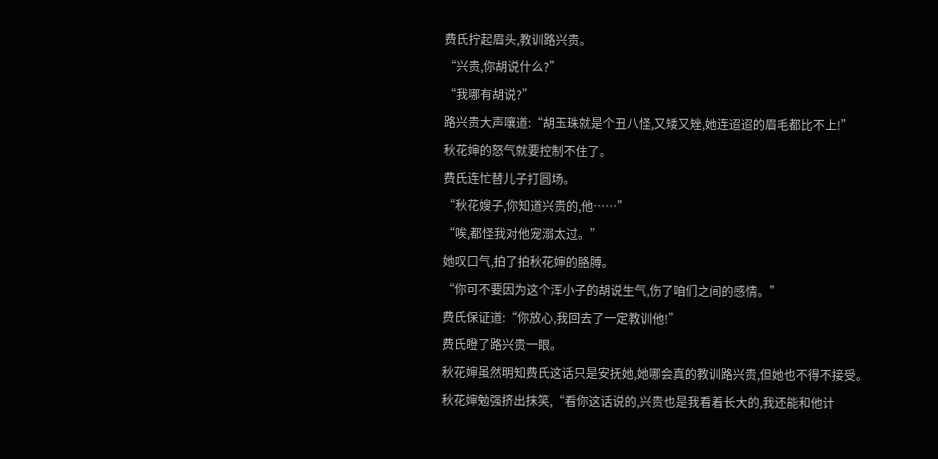费氏拧起眉头,教训路兴贵。
“兴贵,你胡说什么?”
“我哪有胡说?”
路兴贵大声嚷道:“胡玉珠就是个丑八怪,又矮又矬,她连迢迢的眉毛都比不上!”
秋花婶的怒气就要控制不住了。
费氏连忙替儿子打圆场。
“秋花嫂子,你知道兴贵的,他……”
“唉,都怪我对他宠溺太过。”
她叹口气,拍了拍秋花婶的胳膊。
“你可不要因为这个浑小子的胡说生气,伤了咱们之间的感情。”
费氏保证道:“你放心,我回去了一定教训他!”
费氏瞪了路兴贵一眼。
秋花婶虽然明知费氏这话只是安抚她,她哪会真的教训路兴贵,但她也不得不接受。
秋花婶勉强挤出抹笑,“看你这话说的,兴贵也是我看着长大的,我还能和他计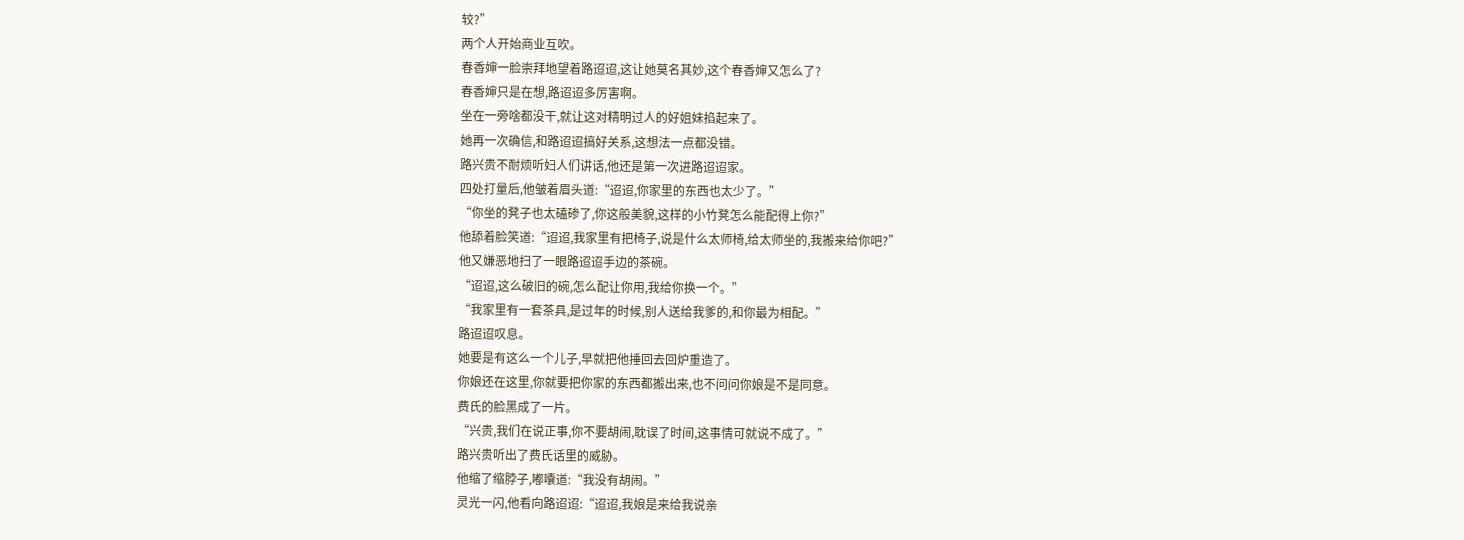较?”
两个人开始商业互吹。
春香婶一脸崇拜地望着路迢迢,这让她莫名其妙,这个春香婶又怎么了?
春香婶只是在想,路迢迢多厉害啊。
坐在一旁啥都没干,就让这对精明过人的好姐妹掐起来了。
她再一次确信,和路迢迢搞好关系,这想法一点都没错。
路兴贵不耐烦听妇人们讲话,他还是第一次进路迢迢家。
四处打量后,他皱着眉头道:“迢迢,你家里的东西也太少了。”
“你坐的凳子也太磕碜了,你这般美貌,这样的小竹凳怎么能配得上你?”
他舔着脸笑道:“迢迢,我家里有把椅子,说是什么太师椅,给太师坐的,我搬来给你吧?”
他又嫌恶地扫了一眼路迢迢手边的茶碗。
“迢迢,这么破旧的碗,怎么配让你用,我给你换一个。”
“我家里有一套茶具,是过年的时候,别人送给我爹的,和你最为相配。”
路迢迢叹息。
她要是有这么一个儿子,早就把他捶回去回炉重造了。
你娘还在这里,你就要把你家的东西都搬出来,也不问问你娘是不是同意。
费氏的脸黑成了一片。
“兴贵,我们在说正事,你不要胡闹,耽误了时间,这事情可就说不成了。”
路兴贵听出了费氏话里的威胁。
他缩了缩脖子,嘟囔道:“我没有胡闹。”
灵光一闪,他看向路迢迢:“迢迢,我娘是来给我说亲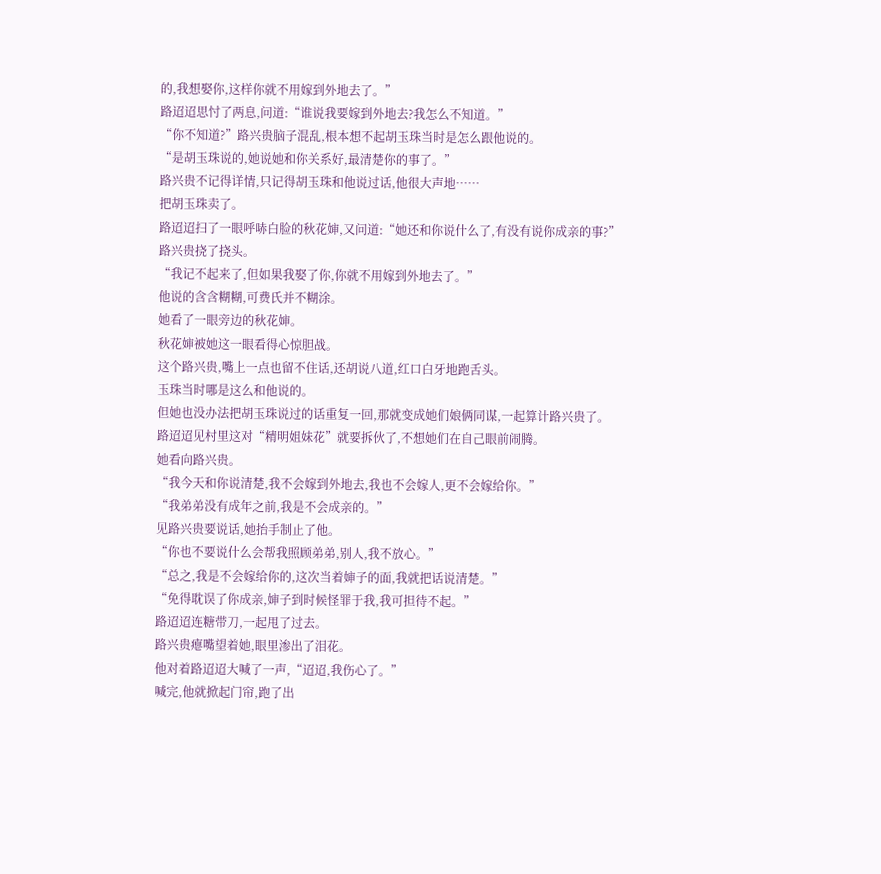的,我想娶你,这样你就不用嫁到外地去了。”
路迢迢思忖了两息,问道:“谁说我要嫁到外地去?我怎么不知道。”
“你不知道?”路兴贵脑子混乱,根本想不起胡玉珠当时是怎么跟他说的。
“是胡玉珠说的,她说她和你关系好,最清楚你的事了。”
路兴贵不记得详情,只记得胡玉珠和他说过话,他很大声地……
把胡玉珠卖了。
路迢迢扫了一眼呼哧白脸的秋花婶,又问道:“她还和你说什么了,有没有说你成亲的事?”
路兴贵挠了挠头。
“我记不起来了,但如果我娶了你,你就不用嫁到外地去了。”
他说的含含糊糊,可费氏并不糊涂。
她看了一眼旁边的秋花婶。
秋花婶被她这一眼看得心惊胆战。
这个路兴贵,嘴上一点也留不住话,还胡说八道,红口白牙地跑舌头。
玉珠当时哪是这么和他说的。
但她也没办法把胡玉珠说过的话重复一回,那就变成她们娘俩同谋,一起算计路兴贵了。
路迢迢见村里这对“精明姐妹花”就要拆伙了,不想她们在自己眼前闹腾。
她看向路兴贵。
“我今天和你说清楚,我不会嫁到外地去,我也不会嫁人,更不会嫁给你。”
“我弟弟没有成年之前,我是不会成亲的。”
见路兴贵要说话,她抬手制止了他。
“你也不要说什么会帮我照顾弟弟,别人,我不放心。”
“总之,我是不会嫁给你的,这次当着婶子的面,我就把话说清楚。”
“免得耽误了你成亲,婶子到时候怪罪于我,我可担待不起。”
路迢迢连糖带刀,一起甩了过去。
路兴贵瘪嘴望着她,眼里渗出了泪花。
他对着路迢迢大喊了一声,“迢迢,我伤心了。”
喊完,他就掀起门帘,跑了出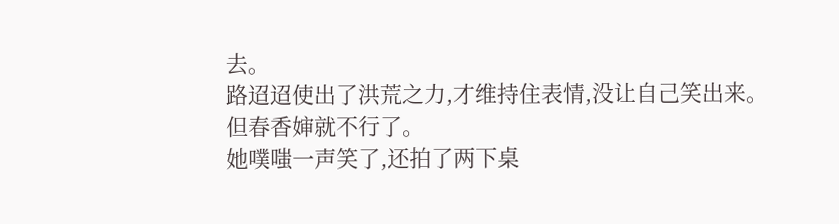去。
路迢迢使出了洪荒之力,才维持住表情,没让自己笑出来。
但春香婶就不行了。
她噗嗤一声笑了,还拍了两下桌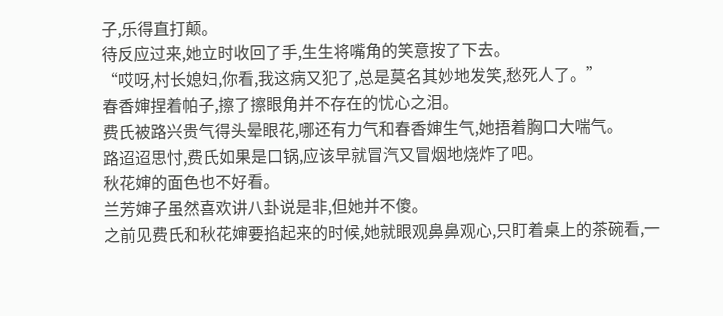子,乐得直打颠。
待反应过来,她立时收回了手,生生将嘴角的笑意按了下去。
“哎呀,村长媳妇,你看,我这病又犯了,总是莫名其妙地发笑,愁死人了。”
春香婶捏着帕子,擦了擦眼角并不存在的忧心之泪。
费氏被路兴贵气得头晕眼花,哪还有力气和春香婶生气,她捂着胸口大喘气。
路迢迢思忖,费氏如果是口锅,应该早就冒汽又冒烟地烧炸了吧。
秋花婶的面色也不好看。
兰芳婶子虽然喜欢讲八卦说是非,但她并不傻。
之前见费氏和秋花婶要掐起来的时候,她就眼观鼻鼻观心,只盯着桌上的茶碗看,一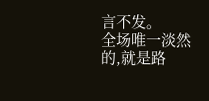言不发。
全场唯一淡然的,就是路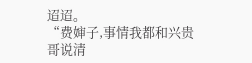迢迢。
“费婶子,事情我都和兴贵哥说清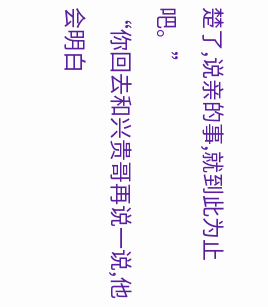楚了,说亲的事,就到此为止吧。”
“你回去和兴贵哥再说一说,他会明白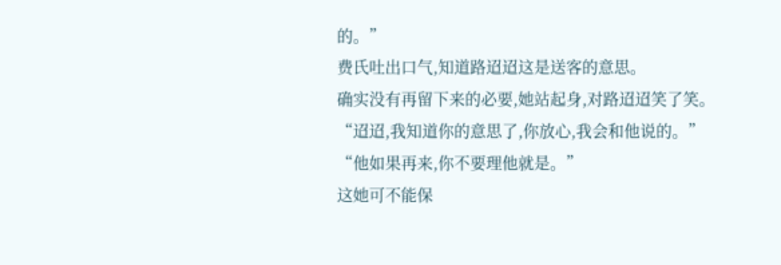的。”
费氏吐出口气,知道路迢迢这是送客的意思。
确实没有再留下来的必要,她站起身,对路迢迢笑了笑。
“迢迢,我知道你的意思了,你放心,我会和他说的。”
“他如果再来,你不要理他就是。”
这她可不能保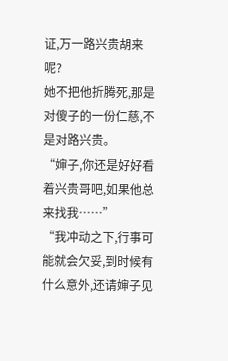证,万一路兴贵胡来呢?
她不把他折腾死,那是对傻子的一份仁慈,不是对路兴贵。
“婶子,你还是好好看着兴贵哥吧,如果他总来找我……”
“我冲动之下,行事可能就会欠妥,到时候有什么意外,还请婶子见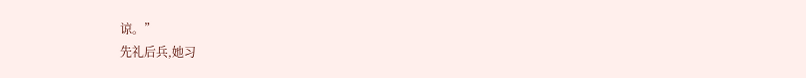谅。”
先礼后兵,她习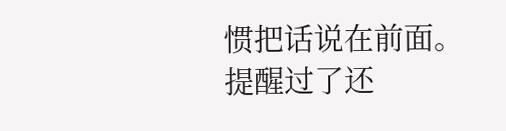惯把话说在前面。
提醒过了还